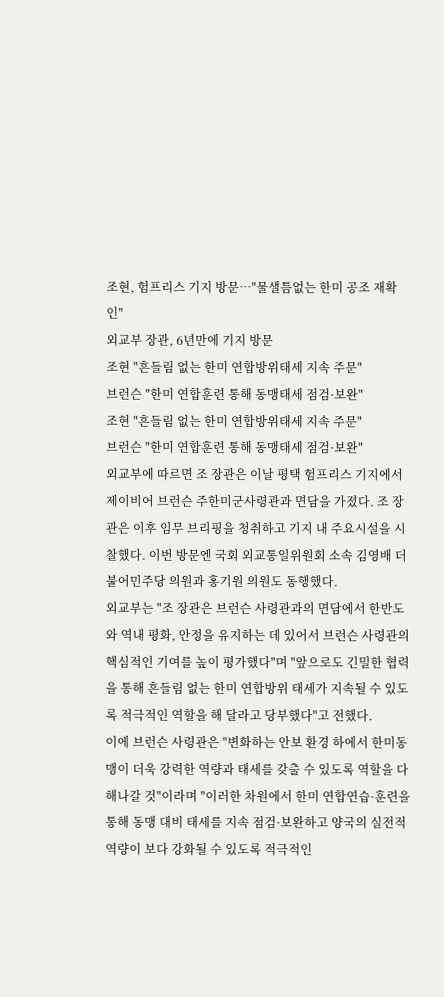조현, 험프리스 기지 방문…"물샐틈없는 한미 공조 재확인"
외교부 장관, 6년만에 기지 방문
조현 "흔들림 없는 한미 연합방위태세 지속 주문"
브런슨 "한미 연합훈련 통해 동맹태세 점검·보완"
조현 "흔들림 없는 한미 연합방위태세 지속 주문"
브런슨 "한미 연합훈련 통해 동맹태세 점검·보완"
외교부에 따르면 조 장관은 이날 평택 험프리스 기지에서 제이비어 브런슨 주한미군사령관과 면담을 가졌다. 조 장관은 이후 임무 브리핑을 청취하고 기지 내 주요시설을 시찰했다. 이번 방문엔 국회 외교통일위원회 소속 김영배 더불어민주당 의원과 홍기원 의원도 동행했다.
외교부는 "조 장관은 브런슨 사령관과의 면담에서 한반도와 역내 평화, 안정을 유지하는 데 있어서 브런슨 사령관의 핵심적인 기여를 높이 평가했다"며 "앞으로도 긴밀한 협력을 통해 흔들림 없는 한미 연합방위 태세가 지속될 수 있도록 적극적인 역할을 해 달라고 당부했다"고 전했다.
이에 브런슨 사령관은 "변화하는 안보 환경 하에서 한미동맹이 더욱 강력한 역량과 태세를 갖출 수 있도록 역할을 다해나갈 것"이라며 "이러한 차원에서 한미 연합연습·훈련을 통해 동맹 대비 태세를 지속 점검·보완하고 양국의 실전적 역량이 보다 강화될 수 있도록 적극적인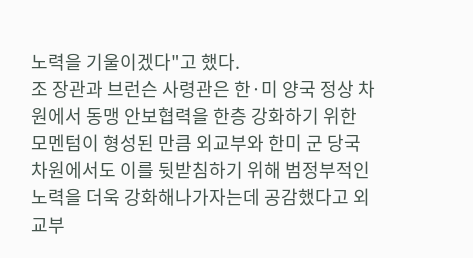노력을 기울이겠다"고 했다.
조 장관과 브런슨 사령관은 한·미 양국 정상 차원에서 동맹 안보협력을 한층 강화하기 위한 모멘텀이 형성된 만큼 외교부와 한미 군 당국 차원에서도 이를 뒷받침하기 위해 범정부적인 노력을 더욱 강화해나가자는데 공감했다고 외교부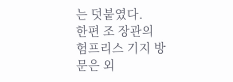는 덧붙였다.
한편 조 장관의 험프리스 기지 방문은 외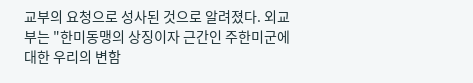교부의 요청으로 성사된 것으로 알려졌다. 외교부는 "한미동맹의 상징이자 근간인 주한미군에 대한 우리의 변함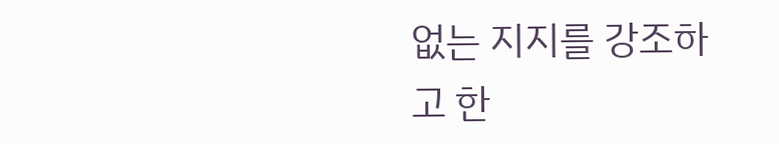없는 지지를 강조하고 한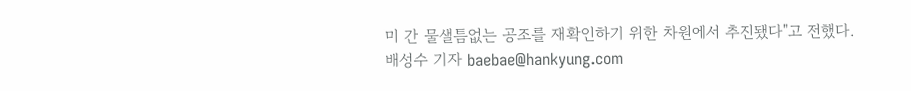미 간 물샐틈없는 공조를 재확인하기 위한 차원에서 추진됐다"고 전했다.
배성수 기자 baebae@hankyung.com